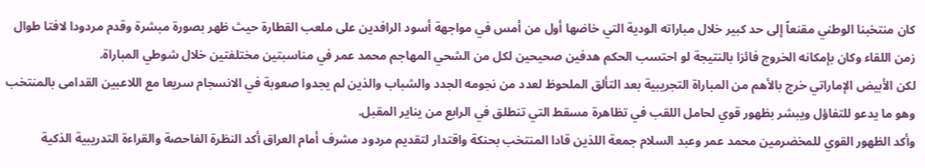كان منتخبنا الوطني مقنعاً إلى حد كبير خلال مباراته الودية التي خاضها أول من أمس في مواجهة أسود الرافدين على ملعب القطارة حيث ظهر بصورة مبشرة وقدم مردودا لافتا طوال زمن اللقاء وكان بإمكانه الخروج فائزا بالنتيجة لو احتسب الحكم هدفين صحيحين لكل من الشحي المهاجم محمد عمر في مناسبتين مختلفتين خلال شوطي المباراة.
لكن الأبيض الإماراتي خرج بالأهم من المباراة التجريبية بعد التألق الملحوظ لعدد من نجومه الجدد والشباب والذين لم يجدوا صعوبة في الانسجام سريعا مع اللاعبين القدامى بالمنتخب وهو ما يدعو للتفاؤل ويبشر بظهور قوي لحامل اللقب في تظاهرة مسقط التي تنطلق في الرابع من يناير المقبل.
وأكد الظهور القوي للمخضرمين محمد عمر وعبد السلام جمعة اللذين قادا المنتخب بحنكة واقتدار لتقديم مردود مشرف أمام العراق أكد النظرة الفاحصة والقراءة التدريبية الذكية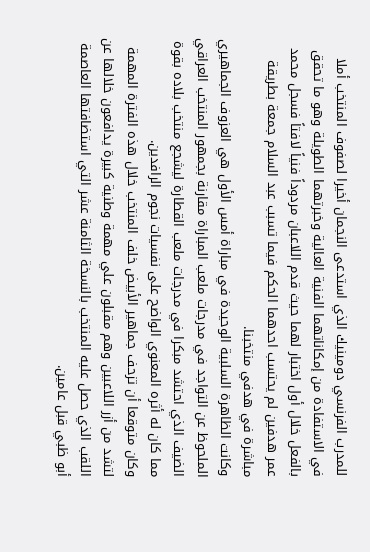للمدرب الفرنسي دومينيك الذي استدعى النجمان أخيرا لصفوف المنتخب أملا في الاستفادة من إمكاناتهما الفنية العالية وخبرتهما الطويلة وهو ما تحقق بالفعل خلال أول اختبار لهما حيث قدم اللاعبان مردوداً فنياً لافتاً فسجل محمد عمر هدفين لم يحتسب احدهما الحكم فيما تسبب عبد السلام جمعة بطريقة مباشرة في هدفي منتخبنا.
وكانت الظاهرة السلبية الوحيدة في مباراة أمس الأول هي العزوف الجماهيري الملحوظ عن التواجد في مدرجات ملعب المباراة مقارنة بجمهور المنتخب العراقي الضيف الذي احتشد مبكرا في مدرجات ملعب القطارة ليشجع منتخب بلاده بقوة مما كان له أثره المعنوي الواضح على نفسيات نجوم الرافدين.
وكان متوقعا أن تزحف جماهير الأبيض خلف المنتخب خلال هذه الفترة المهمة لتشد من أزر اللاعبين وهم مقبلون علي مهمة وطنية كبيرة يدافعون خلالها عن اللقب الذي حصل عليه المنتخب بالنسخة الثامنة عشر التي استضافتها العاصمة أبو ظبي قبل عامين.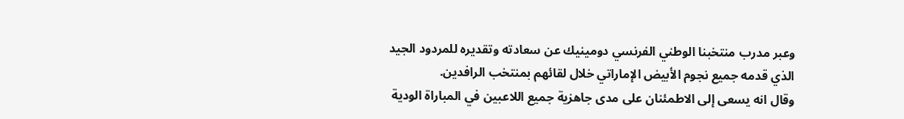وعبر مدرب منتخبنا الوطني الفرنسي دومينيك عن سعادته وتقديره للمردود الجيد الذي قدمه جميع نجوم الأبيض الإماراتي خلال لقائهم بمنتخب الرافدين.
وقال انه يسعى إلى الاطمئنان على مدى جاهزية جميع اللاعبين في المباراة الودية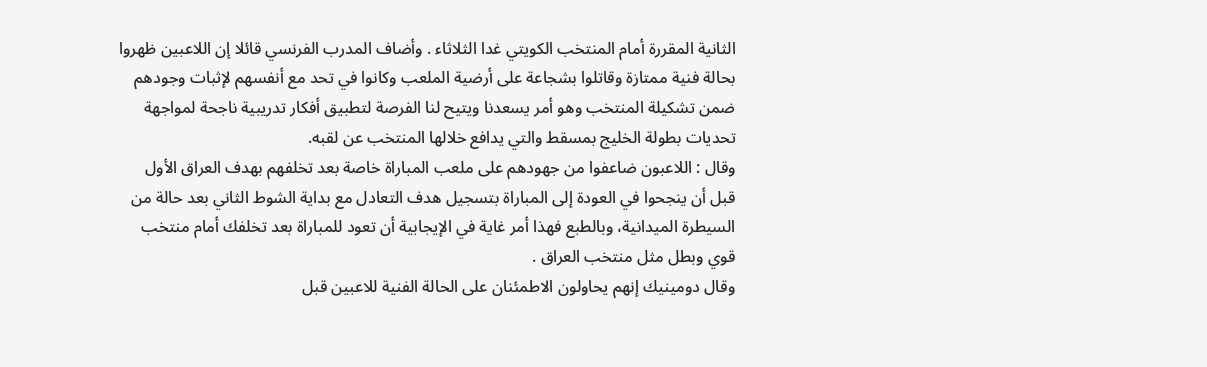الثانية المقررة أمام المنتخب الكويتي غدا الثلاثاء . وأضاف المدرب الفرنسي قائلا إن اللاعبين ظهروا بحالة فنية ممتازة وقاتلوا بشجاعة على أرضية الملعب وكانوا في تحد مع أنفسهم لإثبات وجودهم ضمن تشكيلة المنتخب وهو أمر يسعدنا ويتيح لنا الفرصة لتطبيق أفكار تدريبية ناجحة لمواجهة تحديات بطولة الخليج بمسقط والتي يدافع خلالها المنتخب عن لقبه.
وقال : اللاعبون ضاعفوا من جهودهم على ملعب المباراة خاصة بعد تخلفهم بهدف العراق الأول قبل أن ينجحوا في العودة إلى المباراة بتسجيل هدف التعادل مع بداية الشوط الثاني بعد حالة من السيطرة الميدانية، وبالطبع فهذا أمر غاية في الإيجابية أن تعود للمباراة بعد تخلفك أمام منتخب قوي وبطل مثل منتخب العراق .
وقال دومينيك إنهم يحاولون الاطمئنان على الحالة الفنية للاعبين قبل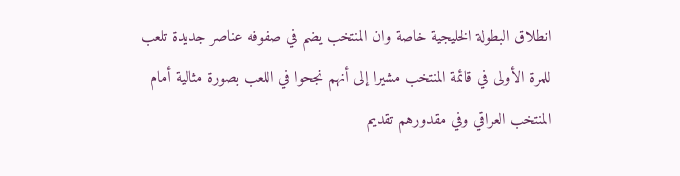انطلاق البطولة الخليجية خاصة وان المنتخب يضم في صفوفه عناصر جديدة تلعب للمرة الأولى في قائمة المنتخب مشيرا إلى أنهم نجحوا في اللعب بصورة مثالية أمام المنتخب العراقي وفي مقدورهم تقديم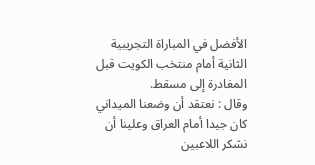الأفضل في المباراة التجريبية الثانية أمام منتخب الكويت قبل المغادرة إلى مسقط.
وقال : نعتقد أن وضعنا الميداني كان جيدا أمام العراق وعلينا أن نشكر اللاعبين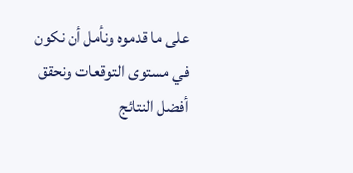على ما قدموه ونأمل أن نكون في مستوى التوقعات ونحقق أفضل النتائج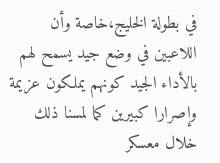في بطولة الخليج،خاصة وأن اللاعبين في وضع جيد يسمح لهم بالأداء الجيد كونهم يملكون عزيمة وإصرارا كبيرين كما لمسنا ذلك خلال معسكر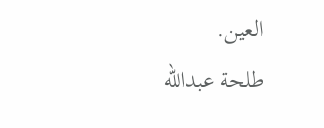العين.
طلحة عبدالله